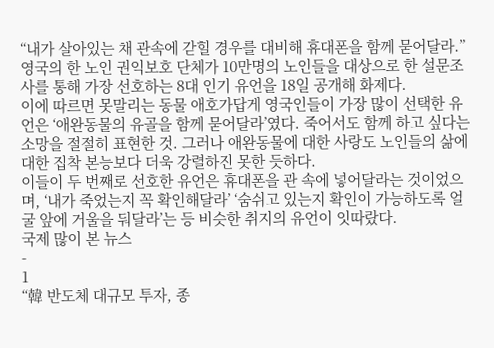“내가 살아있는 채 관속에 갇힐 경우를 대비해 휴대폰을 함께 묻어달라.”
영국의 한 노인 권익보호 단체가 10만명의 노인들을 대상으로 한 설문조사를 통해 가장 선호하는 8대 인기 유언을 18일 공개해 화제다.
이에 따르면 못말리는 동물 애호가답게 영국인들이 가장 많이 선택한 유언은 ‘애완동물의 유골을 함께 묻어달라’였다. 죽어서도 함께 하고 싶다는 소망을 절절히 표현한 것. 그러나 애완동물에 대한 사랑도 노인들의 삶에 대한 집착 본능보다 더욱 강렬하진 못한 듯하다.
이들이 두 번째로 선호한 유언은 휴대폰을 관 속에 넣어달라는 것이었으며, ‘내가 죽었는지 꼭 확인해달라’ ‘숨쉬고 있는지 확인이 가능하도록 얼굴 앞에 거울을 둬달라’는 등 비슷한 취지의 유언이 잇따랐다.
국제 많이 본 뉴스
-
1
“韓 반도체 대규모 투자, 종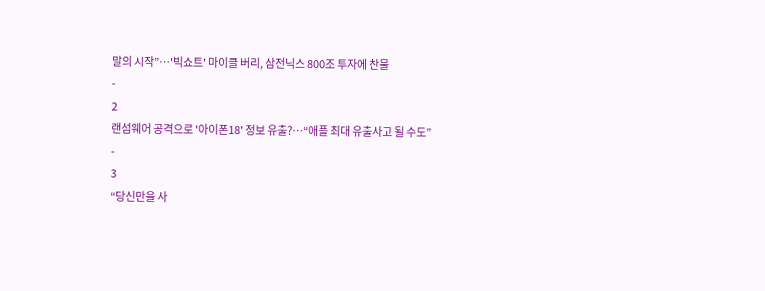말의 시작”…'빅쇼트' 마이클 버리, 삼전닉스 800조 투자에 찬물
-
2
랜섬웨어 공격으로 '아이폰18' 정보 유출?…“애플 최대 유출사고 될 수도”
-
3
“당신만을 사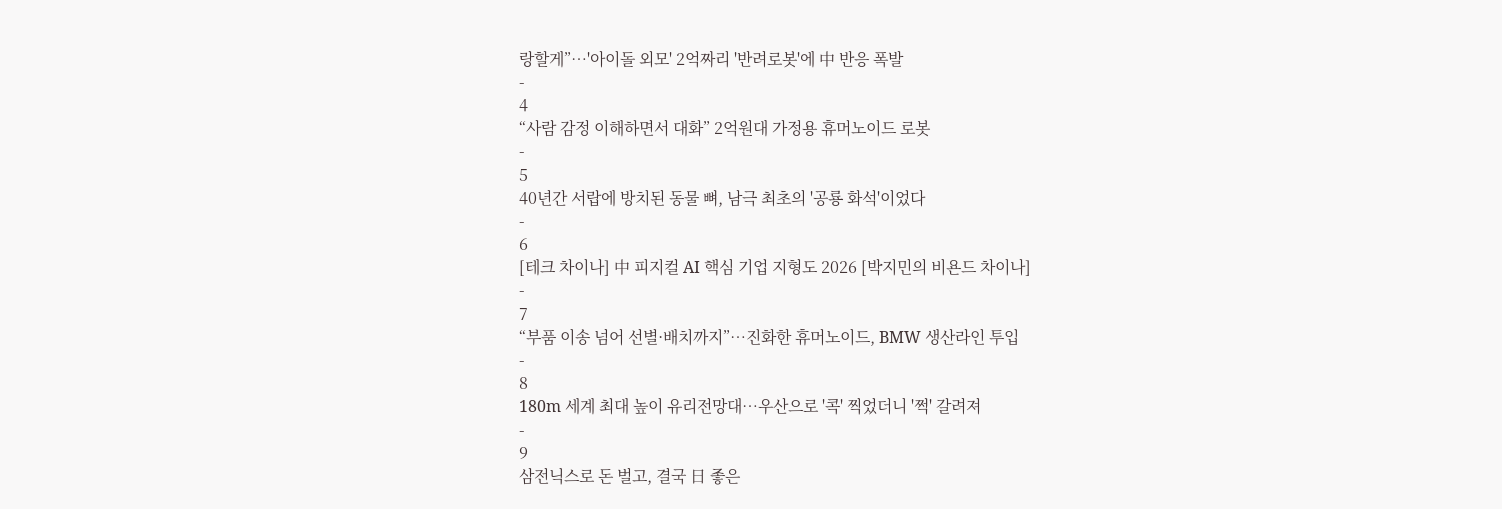랑할게”…'아이돌 외모' 2억짜리 '반려로봇'에 中 반응 폭발
-
4
“사람 감정 이해하면서 대화” 2억원대 가정용 휴머노이드 로봇
-
5
40년간 서랍에 방치된 동물 뼈, 남극 최초의 '공룡 화석'이었다
-
6
[테크 차이나] 中 피지컬 AI 핵심 기업 지형도 2026 [박지민의 비욘드 차이나]
-
7
“부품 이송 넘어 선별·배치까지”…진화한 휴머노이드, BMW 생산라인 투입
-
8
180m 세계 최대 높이 유리전망대…우산으로 '콕' 찍었더니 '쩍' 갈려져
-
9
삼전닉스로 돈 벌고, 결국 日 좋은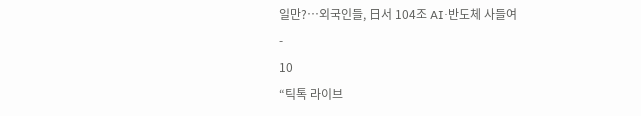일만?…외국인들, 日서 104조 AI·반도체 사들여
-
10
“틱톡 라이브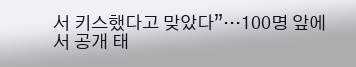서 키스했다고 맞았다”…100명 앞에서 공개 태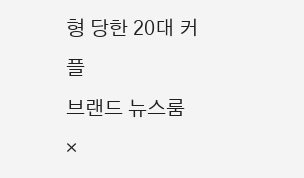형 당한 20대 커플
브랜드 뉴스룸
×